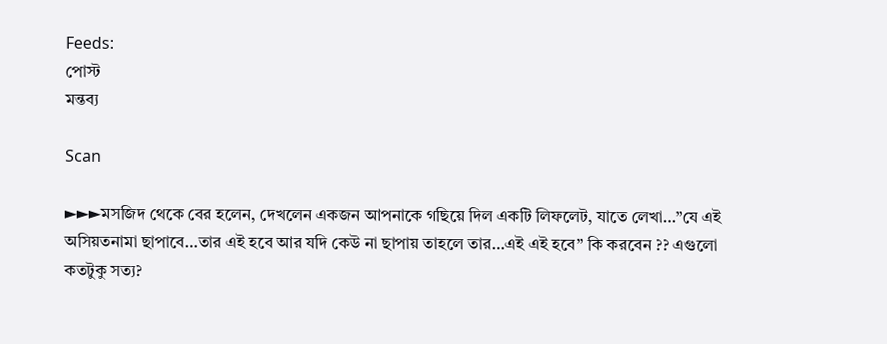Feeds:
পোস্ট
মন্তব্য

Scan

►►►মসজিদ থেকে বের হলেন, দেখলেন একজন আপনাকে গছিয়ে দিল একটি লিফলেট, যাতে লেখা…”যে এই অসিয়তনামা ছাপাবে…তার এই হবে আর যদি কেউ না ছাপায় তাহলে তার…এই এই হবে” কি করবেন ?? এগুলো কতটুকু সত্য?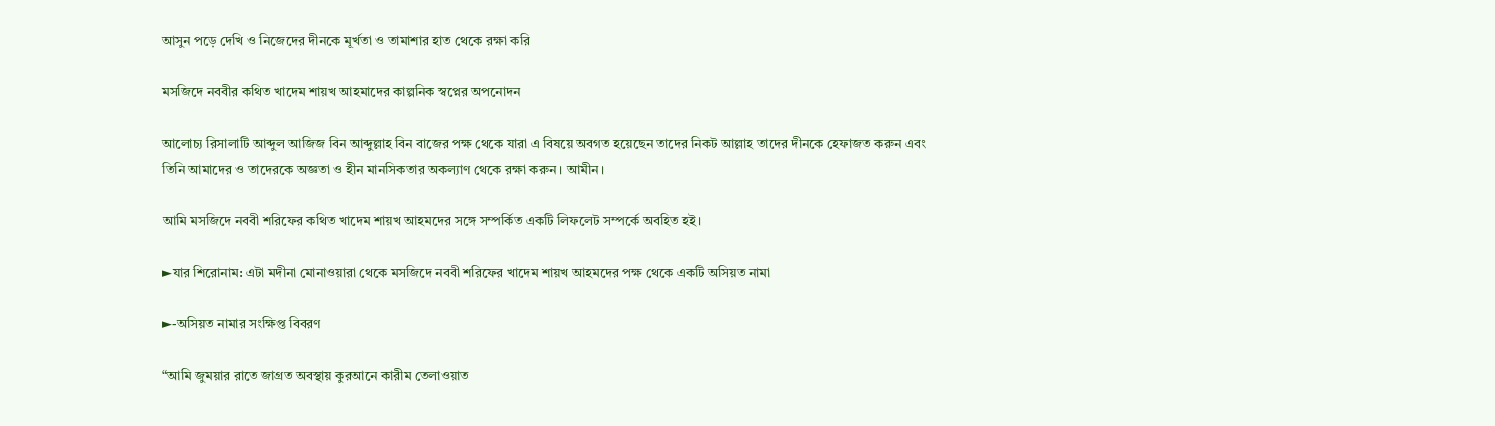আসুন পড়ে দেখি ও নিজেদের দীনকে মূর্খতা ও তামাশার হাত থেকে রক্ষা করি

মসজিদে নববীর কথিত খাদেম শায়খ আহমাদের কাল্পনিক স্বপ্নের অপনোদন

আলোচ্য রিসালাটি আব্দুল আজিজ বিন আব্দুল্লাহ বিন বাজের পক্ষ থেকে যারা এ বিষয়ে অবগত হয়েছেন তাদের নিকট আল্লাহ তাদের দীনকে হেফাজত করুন এবং তিনি আমাদের ও তাদেরকে অজ্ঞতা ও হীন মানসিকতার অকল্যাণ থেকে রক্ষা করুন। আমীন।

আমি মসজিদে নববী শরিফের কথিত খাদেম শায়খ আহমদের সঙ্গে সম্পর্কিত একটি লিফলেট সম্পর্কে অবহিত হই।

►যার শিরোনাম: এটা মদীনা মোনাওয়ারা থেকে মসজিদে নববী শরিফের খাদেম শায়খ আহমদের পক্ষ থেকে একটি অসিয়ত নামা

►-অসিয়ত নামার সংক্ষিপ্ত বিবরণ

“আমি জুময়ার রাতে জাগ্রত অবস্থায় কুরআনে কারীম তেলাওয়াত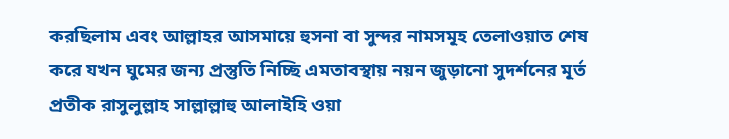করছিলাম এবং আল্লাহর আসমায়ে হুসনা বা সুন্দর নামসমূহ তেলাওয়াত শেষ করে যখন ঘুমের জন্য প্রস্তুতি নিচ্ছি এমতাবস্থায় নয়ন জুড়ানো সুদর্শনের মূর্ত প্রতীক রাসুলুল্লাহ সাল্লাল্লাহু আলাইহি ওয়া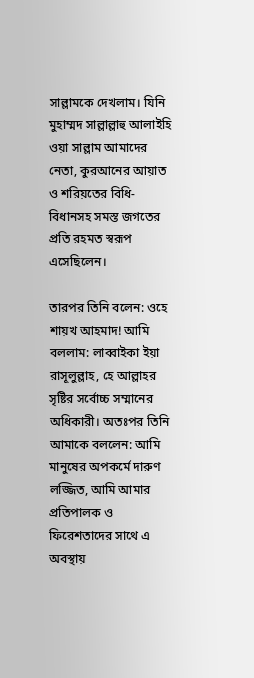সাল্লামকে দেখলাম। যিনি মুহাম্মদ সাল্লাল্লাহু আলাইহি ওয়া সাল্লাম আমাদের নেতা, কুরআনের আয়াত ও শরিয়তের বিধি-বিধানসহ সমস্ত জগতের প্রতি রহমত স্বরূপ এসেছিলেন।

তারপর তিনি বলেন: ওহে শায়খ আহমাদ! আমি বললাম: লাব্বাইকা ইয়া রাসূলুল্লাহ, হে আল্লাহর সৃষ্টির সর্বোচ্চ সম্মানের অধিকারী। অতঃপর তিনি আমাকে বললেন: আমি মানুষের অপকর্মে দারুণ লজ্জিত, আমি আমার প্রতিপালক ও ফিরেশতাদের সাথে এ অবস্থায়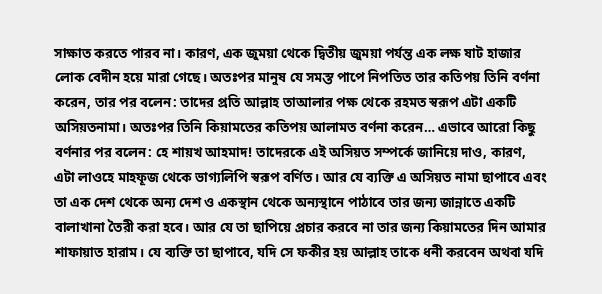সাক্ষাত করতে পারব না। কারণ, এক জুময়া থেকে দ্বিতীয় জুময়া পর্যন্ত এক লক্ষ ষাট হাজার লোক বেদীন হয়ে মারা গেছে। অতঃপর মানুষ যে সমস্ত পাপে নিপতিত তার কতিপয় তিনি বর্ণনা করেন, তার পর বলেন: তাদের প্রতি আল্লাহ তাআলার পক্ষ থেকে রহমত স্বরূপ এটা একটি অসিয়তনামা। অতঃপর তিনি কিয়ামতের কতিপয় আলামত বর্ণনা করেন… এভাবে আরো কিছু বর্ণনার পর বলেন: হে শায়খ আহমাদ! তাদেরকে এই অসিয়ত সম্পর্কে জানিয়ে দাও, কারণ, এটা লাওহে মাহফূজ থেকে ভাগ্যলিপি স্বরূপ বর্ণিত। আর যে ব্যক্তি এ অসিয়ত নামা ছাপাবে এবং তা এক দেশ থেকে অন্য দেশ ও একস্থান থেকে অন্যস্থানে পাঠাবে তার জন্য জান্নাতে একটি বালাখানা তৈরী করা হবে। আর যে তা ছাপিয়ে প্রচার করবে না তার জন্য কিয়ামতের দিন আমার শাফায়াত হারাম। যে ব্যক্তি তা ছাপাবে, যদি সে ফকীর হয় আল্লাহ তাকে ধনী করবেন অথবা যদি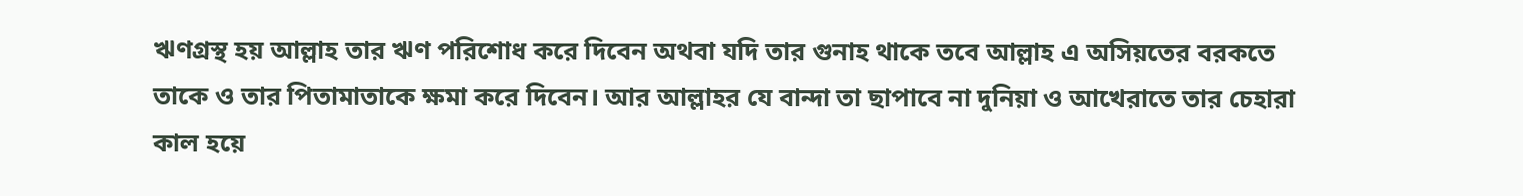ঋণগ্রস্থ হয় আল্লাহ তার ঋণ পরিশোধ করে দিবেন অথবা যদি তার গুনাহ থাকে তবে আল্লাহ এ অসিয়তের বরকতে তাকে ও তার পিতামাতাকে ক্ষমা করে দিবেন। আর আল্লাহর যে বান্দা তা ছাপাবে না দুনিয়া ও আখেরাতে তার চেহারা কাল হয়ে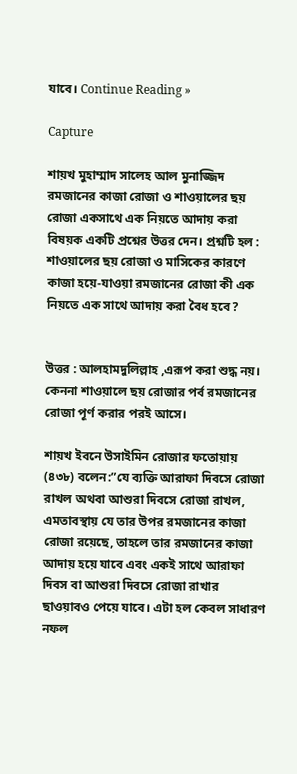যাবে। Continue Reading »

Capture

শায়খ মুহাম্মাদ সালেহ আল মুনাজ্জিদ রমজানের কাজা রোজা ও শাওয়ালের ছয় রোজা একসাথে এক নিয়তে আদায় করা বিষয়ক একটি প্রশ্নের উত্তর দেন। প্রশ্নটি হল : শাওয়ালের ছয় রোজা ও মাসিকের কারণে কাজা হয়ে-যাওয়া রমজানের রোজা কী এক নিয়তে এক সাথে আদায় করা বৈধ হবে?


উত্তর : আলহামদুলিল্লাহ ,এরূপ করা শুদ্ধ নয়। কেননা শাওয়ালে ছয় রোজার পর্ব রমজানের রোজা পূর্ণ করার পরই আসে।

শায়খ ইবনে উসাইমিন রোজার ফতোয়ায় (৪৩৮) বলেন:”যে ব্যক্তি আরাফা দিবসে রোজা রাখল অথবা আশুরা দিবসে রোজা রাখল, এমতাবস্থায় যে তার উপর রমজানের কাজা রোজা রয়েছে, তাহলে তার রমজানের কাজা আদায় হয়ে যাবে এবং একই সাথে আরাফা দিবস বা আশুরা দিবসে রোজা রাখার ছাওয়াবও পেয়ে যাবে। এটা হল কেবল সাধারণ নফল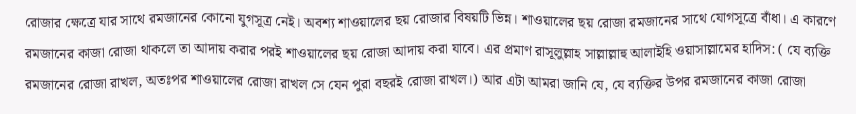রোজার ক্ষেত্রে যার সাথে রমজানের কোনো যুগসূত্র নেই। অবশ্য শাওয়ালের ছয় রোজার বিষয়টি ভিন্ন। শাওয়ালের ছয় রোজা রমজানের সাথে যোগসূত্রে বাঁধা। এ কারণে রমজানের কাজা রোজা থাকলে তা আদায় করার পরই শাওয়ালের ছয় রোজা আদায় করা যাবে। এর প্রমাণ রাসূলুল্লাহ সাল্লাল্লাহু আলাইহি ওয়াসাল্লামের হাদিস: ( যে ব্যক্তি রমজানের রোজা রাখল, অতঃপর শাওয়ালের রোজা রাখল সে যেন পুরা বছরই রোজা রাখল।) আর এটা আমরা জানি যে, যে ব্যক্তির উপর রমজানের কাজা রোজা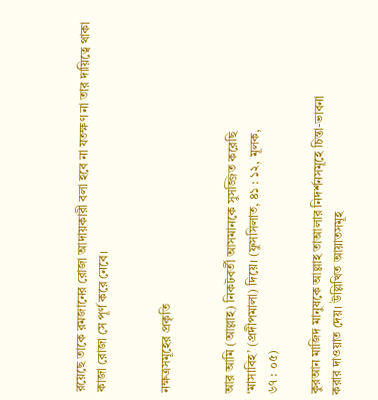রয়েছে তাকে রমজানের রোজা আদায়কারী বলা হবে না যতক্ষণ না তার দায়িত্বে থাকা কাজা রোজা সে পূর্ণ করে নেবে।


নক্ষত্রসমূহের প্রকৃতি


আর আমি (আল্লাহ) নিকটবর্তী আসমানকে সুসজ্জিত করেছি
‘মাসাবিহ’ (প্রদীপমালা) দিয়ে। (ফুসসিলাত, ৪১ : ১২, মূলক,
৬৭ : ০৫)

কুরআন মাজিদ মানুষকে আল্লাহ তাআলার নিদর্শনসমূহে চিন্তা-ভাবনা
করার দাওয়াত দেয়। উল্লিখিত আয়াতসমূহ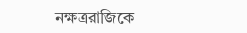নক্ষত্ররাজিকে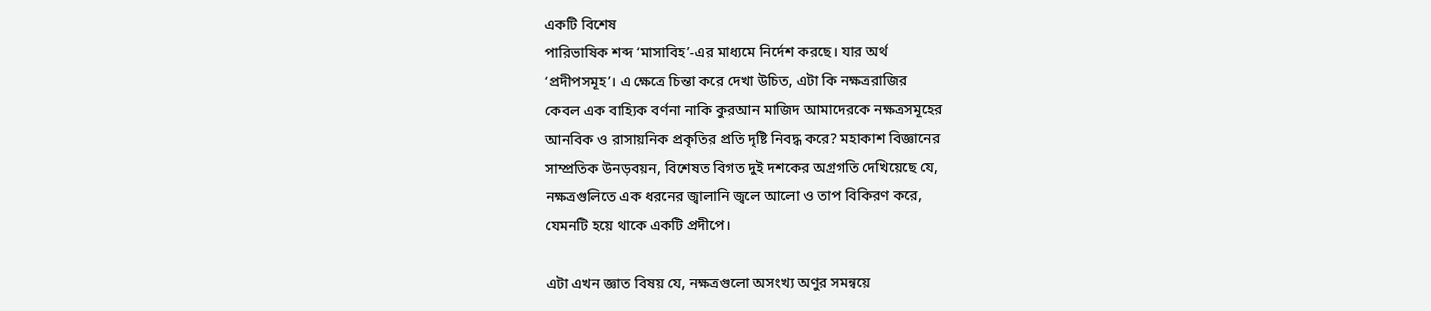একটি বিশেষ
পারিভাষিক শব্দ ‘মাসাবিহ’-এর মাধ্যমে নির্দেশ করছে। যার অর্থ
‘প্রদীপসমূহ’। এ ক্ষেত্রে চিন্তা করে দেখা উচিত, এটা কি নক্ষত্ররাজির
কেবল এক বাহ্যিক বর্ণনা নাকি কুরআন মাজিদ আমাদেরকে নক্ষত্রসমূহের
আনবিক ও রাসায়নিক প্রকৃতির প্রতি দৃষ্টি নিবদ্ধ করে? মহাকাশ বিজ্ঞানের
সাম্প্রতিক উনড়বয়ন, বিশেষত বিগত দুই দশকের অগ্রগতি দেখিয়েছে যে,
নক্ষত্রগুলিতে এক ধরনের জ্বালানি জ্বলে আলো ও তাপ বিকিরণ করে,
যেমনটি হয়ে থাকে একটি প্রদীপে।

এটা এখন জ্ঞাত বিষয় যে, নক্ষত্রগুলো অসংখ্য অণুর সমন্বয়ে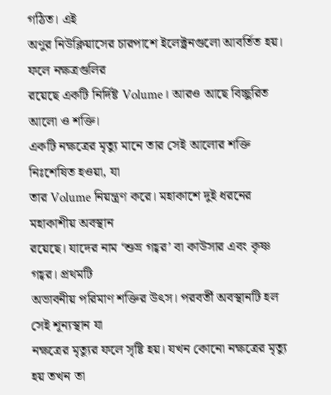গঠিত। এই
অণুর নিউক্লিয়াসের চারপাশে ইলেক্ট্রনগুলো আবর্তিত হয়। ফলে নক্ষত্রগুলির
রয়েছে একটি নির্দিষ্ট Volume। আরও আছে বিচ্ছুরিত আলো ও শক্তি।
একটি নক্ষত্রের মৃত্যু মানে তার সেই আলোর শক্তি নিঃশেষিত হওয়া, যা
তার Volume নিয়ন্ত্রণ করে। মহাকাশে দুই ধরনের মহাকাশীয় অবস্থান
রয়েছে। যাদের নাম ‘শুভ্র গহ্বর’ বা কাউসার এবং কৃষ্ণ গহ্বর। প্রথমটি
অভাবনীয় পরিমাণ শক্তির উৎস। পরবর্তী অবস্থানটি হল সেই শূন্যস্থান যা
নক্ষত্রের মৃত্যুর ফলে সৃষ্টি হয়। যখন কোনো নক্ষত্রের মৃত্যু হয় তখন তা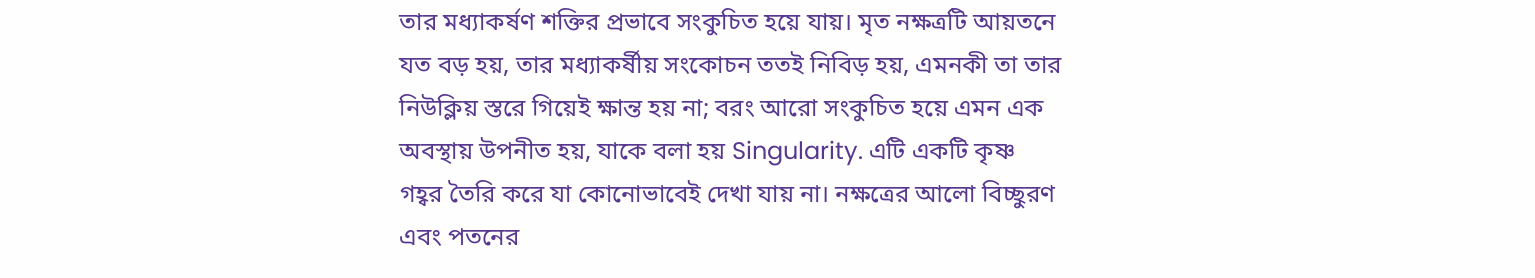তার মধ্যাকর্ষণ শক্তির প্রভাবে সংকুচিত হয়ে যায়। মৃত নক্ষত্রটি আয়তনে
যত বড় হয়, তার মধ্যাকর্ষীয় সংকোচন ততই নিবিড় হয়, এমনকী তা তার
নিউক্লিয় স্তরে গিয়েই ক্ষান্ত হয় না; বরং আরো সংকুচিত হয়ে এমন এক
অবস্থায় উপনীত হয়, যাকে বলা হয় Singularity. এটি একটি কৃষ্ণ
গহ্বর তৈরি করে যা কোনোভাবেই দেখা যায় না। নক্ষত্রের আলো বিচ্ছুরণ
এবং পতনের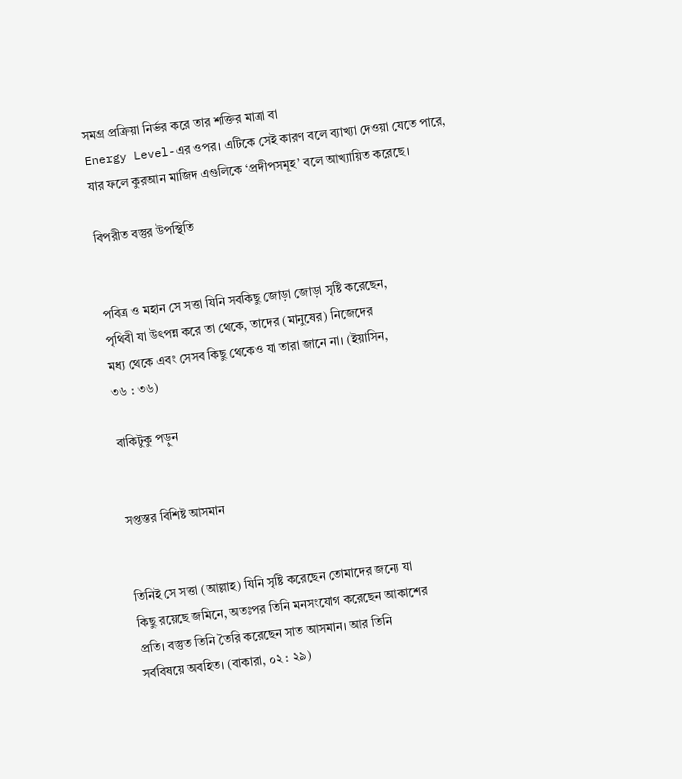সমগ্র প্রক্রিয়া নির্ভর করে তার শক্তির মাত্রা বা
Energy Level-এর ওপর। এটিকে সেই কারণ বলে ব্যাখ্যা দেওয়া যেতে পারে,
যার ফলে কুরআন মাজিদ এগুলিকে ‘প্রদীপসমূহ’ বলে আখ্যায়িত করেছে।

বিপরীত বস্তুর উপস্থিতি


পবিত্র ও মহান সে সত্তা যিনি সবকিছু জোড়া জোড়া সৃষ্টি করেছেন,
পৃথিবী যা উৎপন্ন করে তা থেকে, তাদের (মানুষের) নিজেদের
মধ্য থেকে এবং সেসব কিছু থেকেও যা তারা জানে না। (ইয়াসিন,
৩৬ : ৩৬)

বাকিটুকু পড়ুন


সপ্তস্তর বিশিষ্ট আসমান


তিনিই সে সত্তা (আল্লাহ) যিনি সৃষ্টি করেছেন তোমাদের জন্যে যা
কিছু রয়েছে জমিনে, অতঃপর তিনি মনসংযোগ করেছেন আকাশের
প্রতি। বস্তুত তিনি তৈরি করেছেন সাত আসমান। আর তিনি
সর্ববিষয়ে অবহিত। (বাকারা, ০২ : ২৯)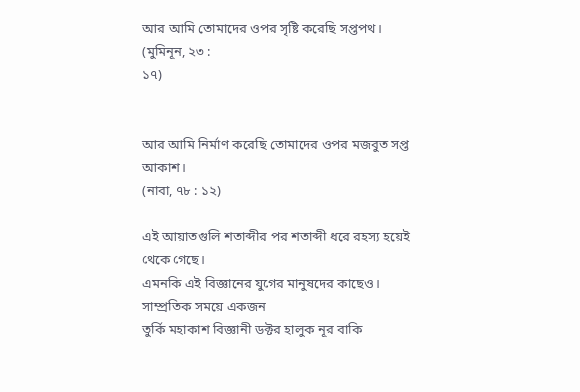আর আমি তোমাদের ওপর সৃষ্টি করেছি সপ্তপথ। (মুমিনূন, ২৩ :
১৭)


আর আমি নির্মাণ করেছি তোমাদের ওপর মজবুত সপ্ত আকাশ।
(নাবা, ৭৮ : ১২)

এই আয়াতগুলি শতাব্দীর পর শতাব্দী ধরে রহস্য হয়েই থেকে গেছে।
এমনকি এই বিজ্ঞানের যুগের মানুষদের কাছেও। সাম্প্রতিক সময়ে একজন
তুর্কি মহাকাশ বিজ্ঞানী ডক্টর হালুক নূর বাকি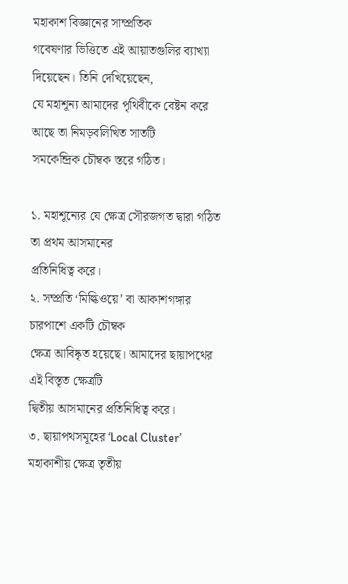মহাকাশ বিজ্ঞানের সাম্প্রতিক
গবেষণার ভিত্তিতে এই আয়াতগুলির ব্যাখ্যা দিয়েছেন। তিনি দেখিয়েছেন,
যে মহাশূন্য আমাদের পৃথিবীকে বেষ্টন করে আছে তা নিমড়বলিখিত সাতটি
সমকেন্দ্রিক চৌম্বক স্তরে গঠিত।

১. মহাশূন্যের যে ক্ষেত্র সৌরজগত দ্বারা গঠিত তা প্রথম আসমানের
প্রতিনিধিত্ব করে।
২. সম্প্রতি ‘মিল্কিওয়ে’ বা আকাশগঙ্গার চারপাশে একটি চৌম্বক
ক্ষেত্র আবিষ্কৃত হয়েছে। আমাদের ছায়াপথের এই বিস্তৃত ক্ষেত্রটি
দ্বিতীয় আসমানের প্রতিনিধিত্ব করে।
৩. ছায়াপথসমূহের ‘Local Cluster’ মহাকাশীয় ক্ষেত্র তৃতীয়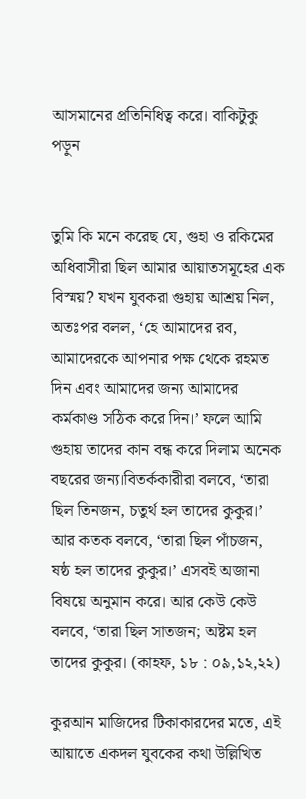আসমানের প্রতিনিধিত্ব করে। বাকিটুকু পড়ুন


তুমি কি মনে করেছ যে, গুহা ও রকিমের অধিবাসীরা ছিল আমার আয়াতসমূহের এক বিস্ময়? যখন যুবকরা গুহায় আশ্রয় নিল, অতঃপর বলল, ‘হে আমাদের রব, আমাদেরকে আপনার পক্ষ থেকে রহমত দিন এবং আমাদের জন্য আমাদের কর্মকাণ্ড সঠিক করে দিন।’ ফলে আমি গুহায় তাদের কান বন্ধ করে দিলাম অনেক বছরের জন্য।বিতর্ককারীরা বলবে, ‘তারা ছিল তিনজন, চতুর্থ হল তাদের কুকুর।’ আর কতক বলবে, ‘তারা ছিল পাঁচজন, ষষ্ঠ হল তাদের কুকুর।’ এসবই অজানা বিষয়ে অনুমান করে। আর কেউ কেউ বলবে, ‘তারা ছিল সাতজন; অষ্টম হল তাদের কুকুর। (কাহফ, ১৮ : ০৯,১২,২২)

কুরআন মাজিদের টিকাকারদের মতে, এই আয়াতে একদল যুবকের কথা উল্লিখিত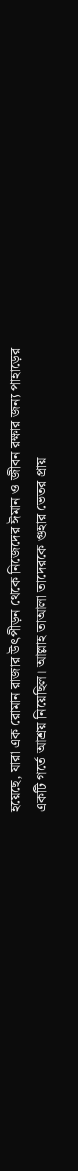হয়েছে, যারা এক রোমান রাজার উৎপীড়ন থেকে নিজেদের ঈমান ও জীবন রক্ষার জন্য পাহাড়ের একটি গর্তে আশ্রয় নিয়েছিল। আল্লাহ তাআলা তাদেরকে গুহার ভেতর প্রায়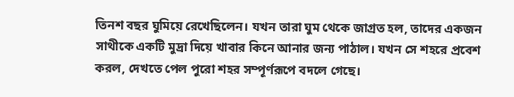তিনশ বছর ঘুমিয়ে রেখেছিলেন। যখন তারা ঘুম থেকে জাগ্রত হল, তাদের একজন সাথীকে একটি মুদ্রা দিয়ে খাবার কিনে আনার জন্য পাঠাল। যখন সে শহরে প্রবেশ করল, দেখতে পেল পুরো শহর সম্পূর্ণরূপে বদলে গেছে।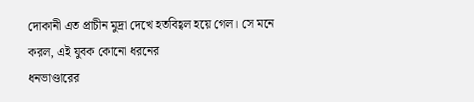দোকানী এত প্রাচীন মুদ্রা দেখে হতবিহ্বল হয়ে গেল। সে মনে করল, এই যুবক কোনো ধরনের
ধনভাণ্ডারের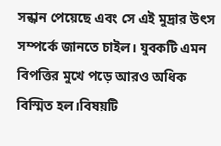সন্ধান পেয়েছে এবং সে এই মুদ্রার উৎস সম্পর্কে জানতে চাইল। যুবকটি এমন বিপত্তির মুখে পড়ে আরও অধিক বিস্মিত হল।বিষয়টি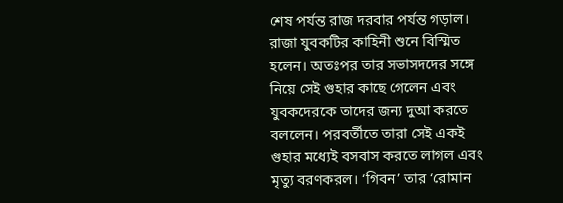শেষ পর্যন্ত রাজ দরবার পর্যন্ত গড়াল। রাজা যুবকটির কাহিনী শুনে বিস্মিত হলেন। অতঃপর তার সভাসদদের সঙ্গে নিয়ে সেই গুহার কাছে গেলেন এবং যুবকদেরকে তাদের জন্য দুআ করতে বললেন। পরবর্তীতে তারা সেই একই গুহার মধ্যেই বসবাস করতে লাগল এবং মৃত্যু বরণকরল। ‘গিবন’ তার ‘রোমান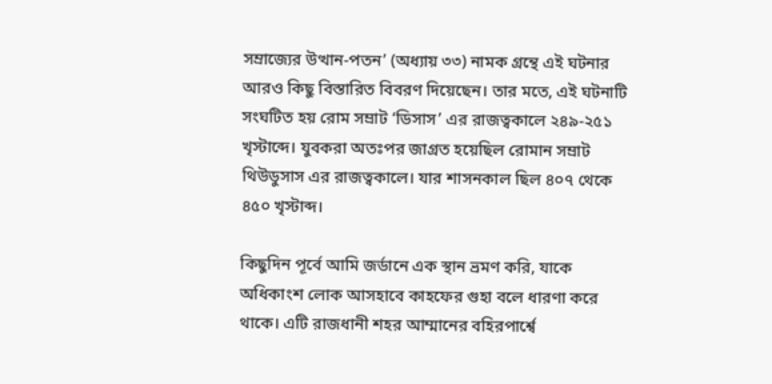সম্রাজ্যের উত্থান-পতন’ (অধ্যায় ৩৩) নামক গ্রন্থে এই ঘটনার আরও কিছু বিস্তারিত বিবরণ দিয়েছেন। তার মতে, এই ঘটনাটি সংঘটিত হয় রোম সম্রাট ‘ডিসাস’ এর রাজত্বকালে ২৪৯-২৫১ খৃস্টাব্দে। যুবকরা অতঃপর জাগ্রত হয়েছিল রোমান সম্রাট থিউডুসাস এর রাজত্বকালে। যার শাসনকাল ছিল ৪০৭ থেকে ৪৫০ খৃস্টাব্দ।

কিছুদিন পূর্বে আমি জর্ডানে এক স্থান ভ্রমণ করি, যাকে অধিকাংশ লোক আসহাবে কাহফের গুহা বলে ধারণা করে থাকে। এটি রাজধানী শহর আম্মানের বহিরপার্শ্বে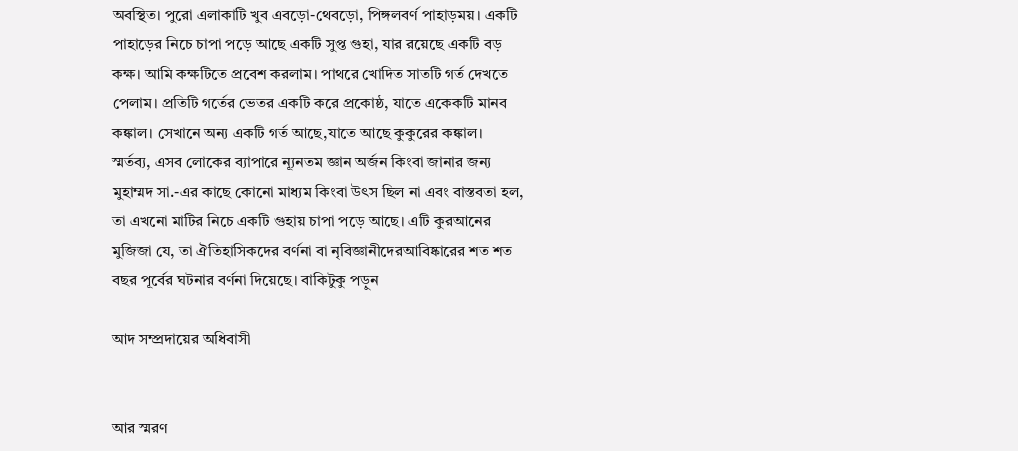অবস্থিত। পুরো এলাকাটি খুব এবড়ো-থেবড়ো, পিঙ্গলবর্ণ পাহাড়ময়। একটি পাহাড়ের নিচে চাপা পড়ে আছে একটি সুপ্ত গুহা, যার রয়েছে একটি বড় কক্ষ। আমি কক্ষটিতে প্রবেশ করলাম। পাথরে খোদিত সাতটি গর্ত দেখতে পেলাম। প্রতিটি গর্তের ভেতর একটি করে প্রকোষ্ঠ, যাতে একেকটি মানব কঙ্কাল। সেখানে অন্য একটি গর্ত আছে,যাতে আছে কুকুরের কঙ্কাল। স্মর্তব্য, এসব লোকের ব্যাপারে ন্যূনতম জ্ঞান অর্জন কিংবা জানার জন্য মুহাম্মদ সা.-এর কাছে কোনো মাধ্যম কিংবা উৎস ছিল না এবং বাস্তবতা হল, তা এখনো মাটির নিচে একটি গুহায় চাপা পড়ে আছে। এটি কুরআনের মুজিজা যে, তা ঐতিহাসিকদের বর্ণনা বা নৃবিজ্ঞানীদেরআবিষ্কারের শত শত বছর পূর্বের ঘটনার বর্ণনা দিয়েছে। বাকিটুকু পড়ুন

আদ সম্প্রদায়ের অধিবাসী


আর স্মরণ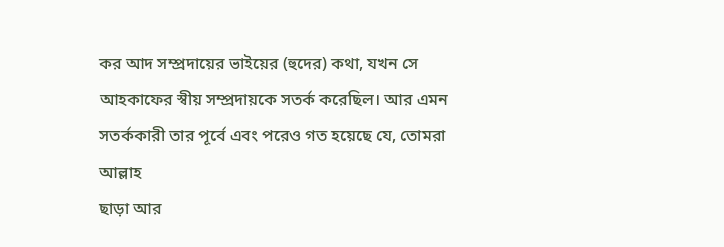কর আদ সম্প্রদায়ের ভাইয়ের (হুদের) কথা, যখন সে
আহকাফের স্বীয় সম্প্রদায়কে সতর্ক করেছিল। আর এমন
সতর্ককারী তার পূর্বে এবং পরেও গত হয়েছে যে, তোমরা আল্লাহ
ছাড়া আর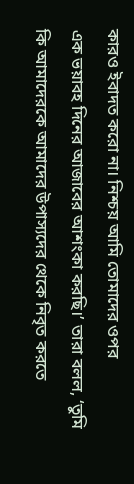কারও ইবাদত করো না। নিশ্চয় আমি তোমাদের ওপর
এক ভয়াবহ দিনের আজাবের আশংকা করছি।’ তারা বলল, ‘তুমি
কি আমাদেরকে আমাদের উপাস্যদের থেকে নিবৃত করতে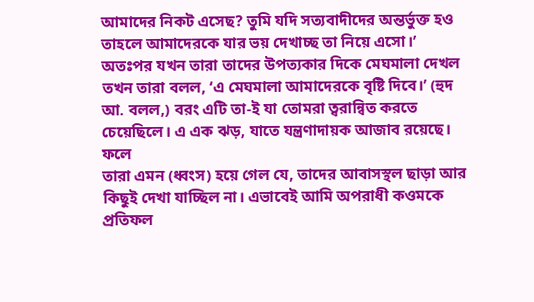আমাদের নিকট এসেছ? তুমি যদি সত্যবাদীদের অন্তর্ভুক্ত হও
তাহলে আমাদেরকে যার ভয় দেখাচ্ছ তা নিয়ে এসো।’
অতঃপর যখন তারা তাদের উপত্যকার দিকে মেঘমালা দেখল
তখন তারা বলল, ‘এ মেঘমালা আমাদেরকে বৃষ্টি দিবে।’ (হুদ
আ. বলল,) বরং এটি তা-ই যা তোমরা ত্বরান্বিত করতে
চেয়েছিলে। এ এক ঝড়, যাতে যন্ত্রণাদায়ক আজাব রয়েছে। ফলে
তারা এমন (ধ্বংস) হয়ে গেল যে, তাদের আবাসস্থল ছাড়া আর
কিছুই দেখা যাচ্ছিল না। এভাবেই আমি অপরাধী কওমকে
প্রতিফল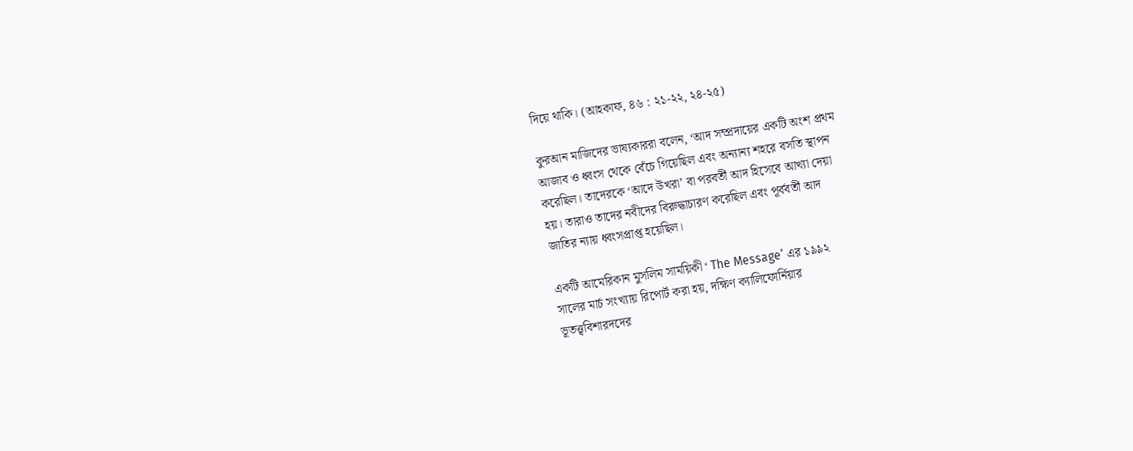দিয়ে থাকি। (আহকাফ, ৪৬ : ২১-২২, ২৪-২৫)

কুরআন মাজিদের ভাষ্যকাররা বলেন, ‘আদ সম্প্রদায়ের একটি অংশ প্রথম
আজাব ও ধ্বংস থেকে বেঁচে গিয়েছিল এবং অন্যান্য শহরে বসতি স্থাপন
করেছিল। তাদেরকে ‘আদে উখরা’ বা পরবর্তী আদ হিসেবে আখ্যা দেয়া
হয়। তারাও তাদের নবীদের বিরুদ্ধাচারণ করেছিল এবং পূর্ববর্তী আদ
জাতির ন্যায় ধ্বংসপ্রাপ্ত হয়েছিল।

একটি আমেরিকান মুসলিম সাময়িকী ‘ The Message’ এর ১৯৯২
সালের মার্চ সংখ্যায় রিপোর্ট করা হয়, দক্ষিণ ক্যালিফোর্নিয়ার
ভূতত্ত্ববিশারদদের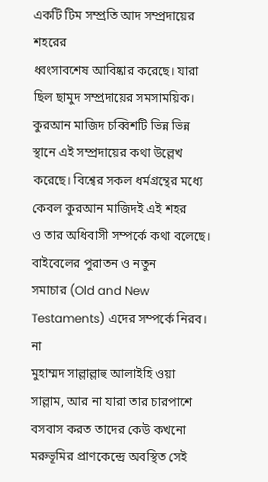একটি টিম সম্প্রতি আদ সম্প্রদায়ের শহরের
ধ্বংসাবশেষ আবিষ্কার করেছে। যারা ছিল ছামুদ সম্প্রদায়ের সমসাময়িক।
কুরআন মাজিদ চব্বিশটি ভিন্ন ভিন্ন স্থানে এই সম্প্রদায়ের কথা উল্লেখ
করেছে। বিশ্বের সকল ধর্মগ্রন্থের মধ্যে কেবল কুরআন মাজিদই এই শহর
ও তার অধিবাসী সম্পর্কে কথা বলেছে। বাইবেলের পুরাতন ও নতুন
সমাচার (Old and New Testaments) এদের সম্পর্কে নিরব। না
মুহাম্মদ সাল্লাল্লাহু আলাইহি ওয়া সাল্লাম, আর না যারা তার চারপাশে
বসবাস করত তাদের কেউ কখনো মরুভূমির প্রাণকেন্দ্রে অবস্থিত সেই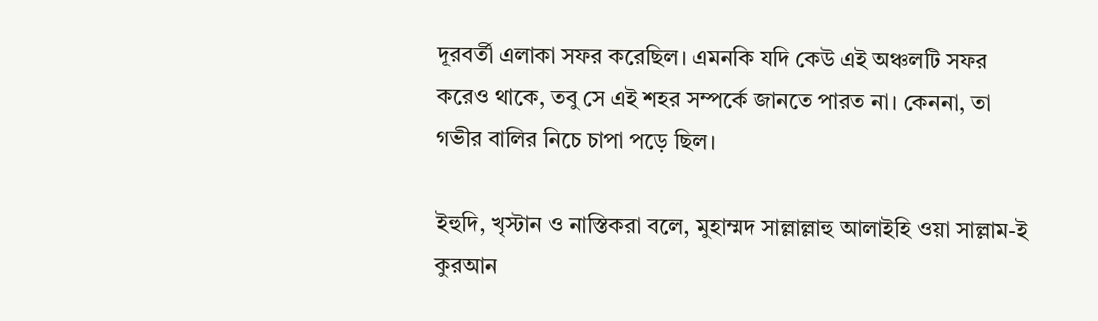দূরবর্তী এলাকা সফর করেছিল। এমনকি যদি কেউ এই অঞ্চলটি সফর
করেও থাকে, তবু সে এই শহর সম্পর্কে জানতে পারত না। কেননা, তা
গভীর বালির নিচে চাপা পড়ে ছিল।

ইহুদি, খৃস্টান ও নাস্তিকরা বলে, মুহাম্মদ সাল্লাল্লাহু আলাইহি ওয়া সাল্লাম-ই
কুরআন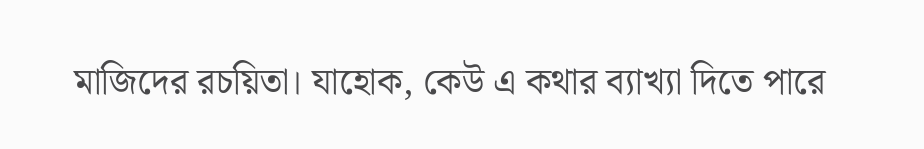মাজিদের রচয়িতা। যাহোক, কেউ এ কথার ব্যাখ্যা দিতে পারে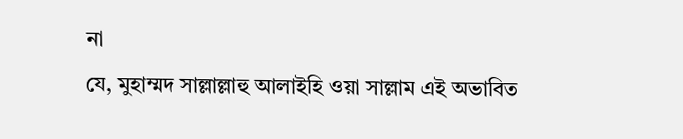না
যে, মুহাম্মদ সাল্লাল্লাহু আলাইহি ওয়া সাল্লাম এই অভাবিত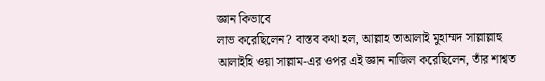জ্ঞান কিভাবে
লাভ করেছিলেন? বাস্তব কথা হল, আল্লাহ তাআলাই মুহাম্মদ সাল্লাল্লাহু
আলাইহি ওয়া সাল্লাম-এর ওপর এই জ্ঞান নাজিল করেছিলেন, তাঁর শাশ্বত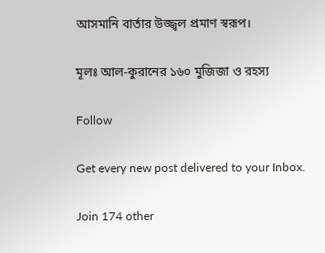আসমানি বার্তার উজ্জ্বল প্রমাণ স্বরূপ।

মূলঃ আল-কুরানের ১৬০ মুজিজা ও রহস্য

Follow

Get every new post delivered to your Inbox.

Join 174 other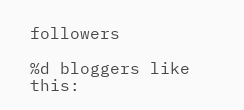followers

%d bloggers like this: